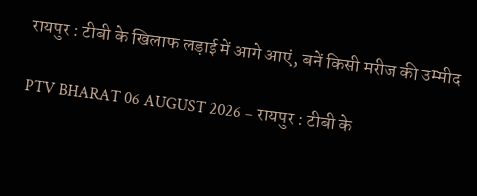रायपुर : टीबी के खिलाफ लड़ाई में आगे आएं, बनें किसी मरीज की उम्मीद

PTV BHARAT 06 AUGUST 2026 – रायपुर : टीबी के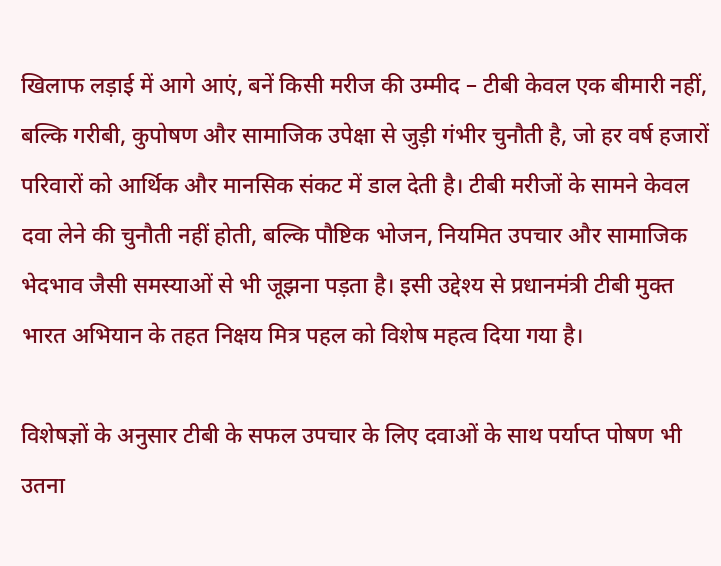खिलाफ लड़ाई में आगे आएं, बनें किसी मरीज की उम्मीद – टीबी केवल एक बीमारी नहीं, बल्कि गरीबी, कुपोषण और सामाजिक उपेक्षा से जुड़ी गंभीर चुनौती है, जो हर वर्ष हजारों परिवारों को आर्थिक और मानसिक संकट में डाल देती है। टीबी मरीजों के सामने केवल दवा लेने की चुनौती नहीं होती, बल्कि पौष्टिक भोजन, नियमित उपचार और सामाजिक भेदभाव जैसी समस्याओं से भी जूझना पड़ता है। इसी उद्देश्य से प्रधानमंत्री टीबी मुक्त भारत अभियान के तहत निक्षय मित्र पहल को विशेष महत्व दिया गया है।

विशेषज्ञों के अनुसार टीबी के सफल उपचार के लिए दवाओं के साथ पर्याप्त पोषण भी उतना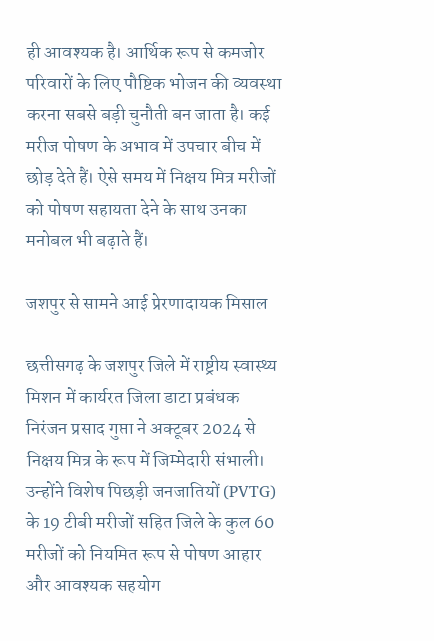ही आवश्यक है। आर्थिक रूप से कमजोर परिवारों के लिए पौष्टिक भोजन की व्यवस्था करना सबसे बड़ी चुनौती बन जाता है। कई मरीज पोषण के अभाव में उपचार बीच में छोड़ देते हैं। ऐसे समय में निक्षय मित्र मरीजों को पोषण सहायता देने के साथ उनका मनोबल भी बढ़ाते हैं।

जशपुर से सामने आई प्रेरणादायक मिसाल

छत्तीसगढ़ के जशपुर जिले में राष्ट्रीय स्वास्थ्य मिशन में कार्यरत जिला डाटा प्रबंधक निरंजन प्रसाद गुप्ता ने अक्टूबर 2024 से निक्षय मित्र के रूप में जिम्मेदारी संभाली। उन्होंने विशेष पिछड़ी जनजातियों (PVTG) के 19 टीबी मरीजों सहित जिले के कुल 60 मरीजों को नियमित रूप से पोषण आहार और आवश्यक सहयोग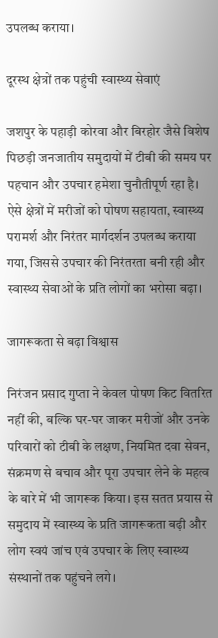उपलब्ध कराया।

दूरस्थ क्षेत्रों तक पहुंची स्वास्थ्य सेवाएं

जशपुर के पहाड़ी कोरवा और बिरहोर जैसे विशेष पिछड़ी जनजातीय समुदायों में टीबी की समय पर पहचान और उपचार हमेशा चुनौतीपूर्ण रहा है। ऐसे क्षेत्रों में मरीजों को पोषण सहायता, स्वास्थ्य परामर्श और निरंतर मार्गदर्शन उपलब्ध कराया गया, जिससे उपचार की निरंतरता बनी रही और स्वास्थ्य सेवाओं के प्रति लोगों का भरोसा बढ़ा।

जागरूकता से बढ़ा विश्वास

निरंजन प्रसाद गुप्ता ने केवल पोषण किट वितरित नहीं की, बल्कि घर-घर जाकर मरीजों और उनके परिवारों को टीबी के लक्षण, नियमित दवा सेवन, संक्रमण से बचाव और पूरा उपचार लेने के महत्व के बारे में भी जागरूक किया। इस सतत प्रयास से समुदाय में स्वास्थ्य के प्रति जागरूकता बढ़ी और लोग स्वयं जांच एवं उपचार के लिए स्वास्थ्य संस्थानों तक पहुंचने लगे।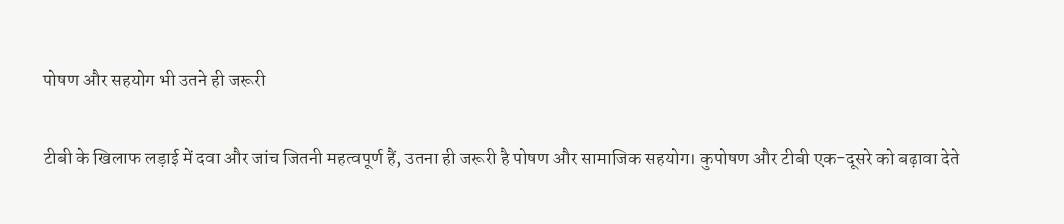पोषण और सहयोग भी उतने ही जरूरी

टीबी के खिलाफ लड़ाई में दवा और जांच जितनी महत्वपूर्ण हैं, उतना ही जरूरी है पोषण और सामाजिक सहयोग। कुपोषण और टीबी एक-दूसरे को बढ़ावा देते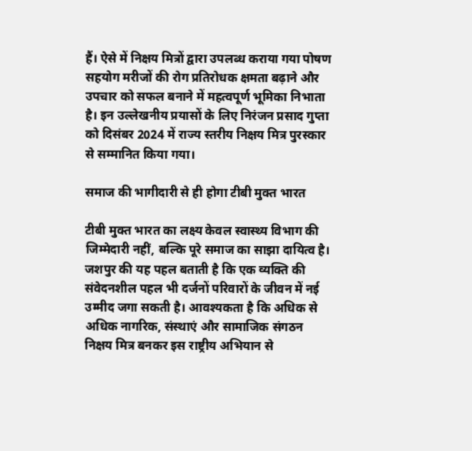हैं। ऐसे में निक्षय मित्रों द्वारा उपलब्ध कराया गया पोषण सहयोग मरीजों की रोग प्रतिरोधक क्षमता बढ़ाने और उपचार को सफल बनाने में महत्वपूर्ण भूमिका निभाता है। इन उल्लेखनीय प्रयासों के लिए निरंजन प्रसाद गुप्ता को दिसंबर 2024 में राज्य स्तरीय निक्षय मित्र पुरस्कार से सम्मानित किया गया।

समाज की भागीदारी से ही होगा टीबी मुक्त भारत

टीबी मुक्त भारत का लक्ष्य केवल स्वास्थ्य विभाग की जिम्मेदारी नहीं, बल्कि पूरे समाज का साझा दायित्व है। जशपुर की यह पहल बताती है कि एक व्यक्ति की संवेदनशील पहल भी दर्जनों परिवारों के जीवन में नई उम्मीद जगा सकती है। आवश्यकता है कि अधिक से अधिक नागरिक, संस्थाएं और सामाजिक संगठन निक्षय मित्र बनकर इस राष्ट्रीय अभियान से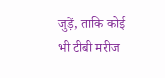जुड़ें, ताकि कोई भी टीबी मरीज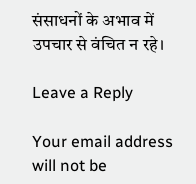संसाधनों के अभाव में उपचार से वंचित न रहे।

Leave a Reply

Your email address will not be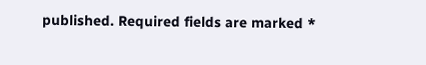published. Required fields are marked *